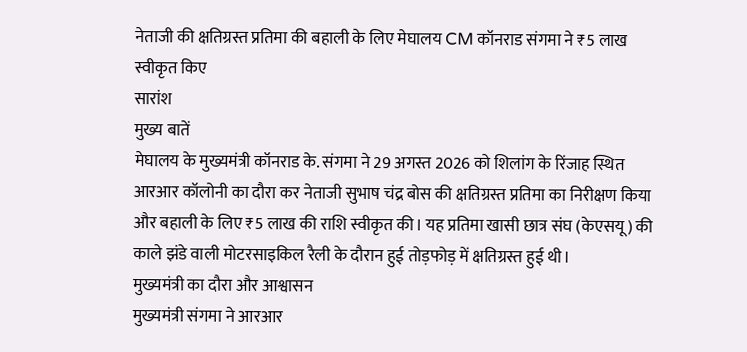नेताजी की क्षतिग्रस्त प्रतिमा की बहाली के लिए मेघालय CM कॉनराड संगमा ने ₹5 लाख स्वीकृत किए
सारांश
मुख्य बातें
मेघालय के मुख्यमंत्री कॉनराड के. संगमा ने 29 अगस्त 2026 को शिलांग के रिंजाह स्थित आरआर कॉलोनी का दौरा कर नेताजी सुभाष चंद्र बोस की क्षतिग्रस्त प्रतिमा का निरीक्षण किया और बहाली के लिए ₹5 लाख की राशि स्वीकृत की। यह प्रतिमा खासी छात्र संघ (केएसयू) की काले झंडे वाली मोटरसाइकिल रैली के दौरान हुई तोड़फोड़ में क्षतिग्रस्त हुई थी।
मुख्यमंत्री का दौरा और आश्वासन
मुख्यमंत्री संगमा ने आरआर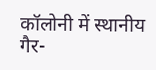कॉलोनी में स्थानीय गैर-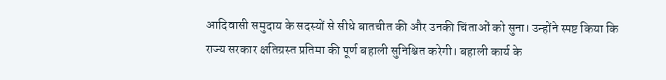आदिवासी समुदाय के सदस्यों से सीधे बातचीत की और उनकी चिंताओं को सुना। उन्होंने स्पष्ट किया कि राज्य सरकार क्षतिग्रस्त प्रतिमा की पूर्ण बहाली सुनिश्चित करेगी। बहाली कार्य के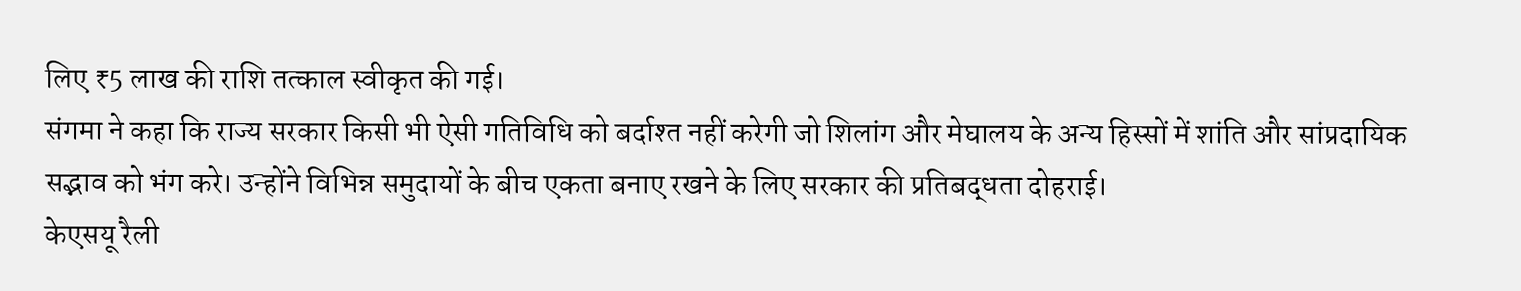लिए ₹5 लाख की राशि तत्काल स्वीकृत की गई।
संगमा ने कहा कि राज्य सरकार किसी भी ऐसी गतिविधि को बर्दाश्त नहीं करेगी जो शिलांग और मेघालय के अन्य हिस्सों में शांति और सांप्रदायिक सद्भाव को भंग करे। उन्होंने विभिन्न समुदायों के बीच एकता बनाए रखने के लिए सरकार की प्रतिबद्धता दोहराई।
केएसयू रैली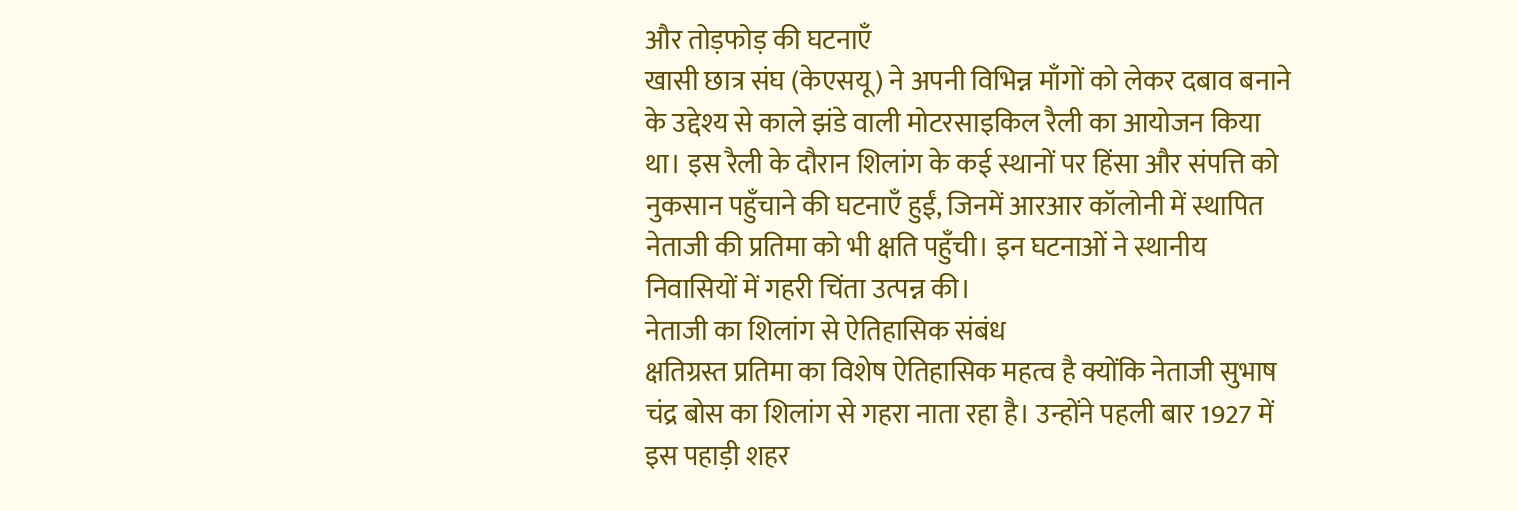और तोड़फोड़ की घटनाएँ
खासी छात्र संघ (केएसयू) ने अपनी विभिन्न माँगों को लेकर दबाव बनाने के उद्देश्य से काले झंडे वाली मोटरसाइकिल रैली का आयोजन किया था। इस रैली के दौरान शिलांग के कई स्थानों पर हिंसा और संपत्ति को नुकसान पहुँचाने की घटनाएँ हुईं, जिनमें आरआर कॉलोनी में स्थापित नेताजी की प्रतिमा को भी क्षति पहुँची। इन घटनाओं ने स्थानीय निवासियों में गहरी चिंता उत्पन्न की।
नेताजी का शिलांग से ऐतिहासिक संबंध
क्षतिग्रस्त प्रतिमा का विशेष ऐतिहासिक महत्व है क्योंकि नेताजी सुभाष चंद्र बोस का शिलांग से गहरा नाता रहा है। उन्होंने पहली बार 1927 में इस पहाड़ी शहर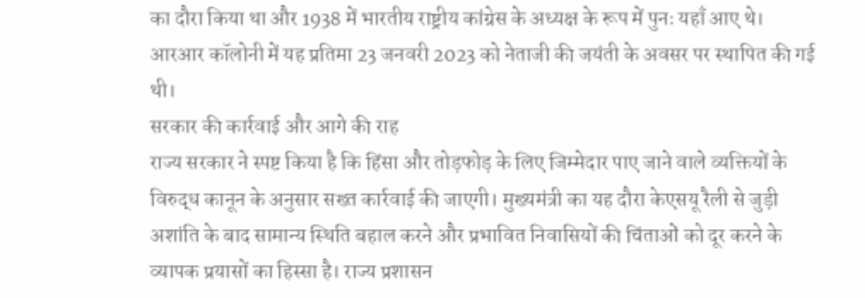का दौरा किया था और 1938 में भारतीय राष्ट्रीय कांग्रेस के अध्यक्ष के रूप में पुनः यहाँ आए थे। आरआर कॉलोनी में यह प्रतिमा 23 जनवरी 2023 को नेताजी की जयंती के अवसर पर स्थापित की गई थी।
सरकार की कार्रवाई और आगे की राह
राज्य सरकार ने स्पष्ट किया है कि हिंसा और तोड़फोड़ के लिए जिम्मेदार पाए जाने वाले व्यक्तियों के विरुद्ध कानून के अनुसार सख्त कार्रवाई की जाएगी। मुख्यमंत्री का यह दौरा केएसयू रैली से जुड़ी अशांति के बाद सामान्य स्थिति बहाल करने और प्रभावित निवासियों की चिंताओं को दूर करने के व्यापक प्रयासों का हिस्सा है। राज्य प्रशासन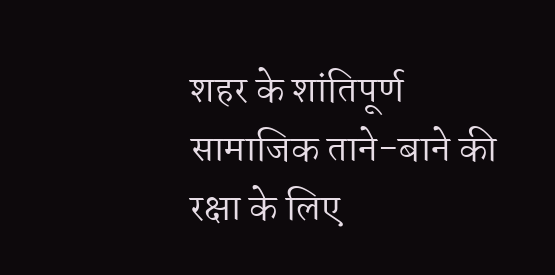शहर के शांतिपूर्ण सामाजिक ताने-बाने की रक्षा के लिए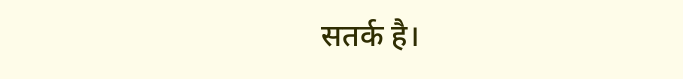सतर्क है।